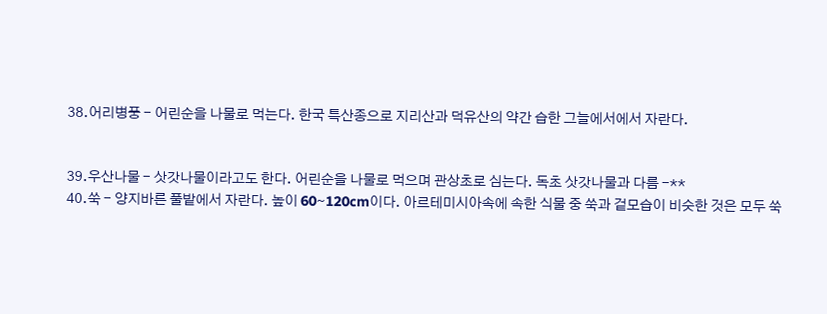38.어리병풍 - 어린순을 나물로 먹는다. 한국 특산종으로 지리산과 덕유산의 약간 습한 그늘에서에서 자란다.


39.우산나물 - 삿갓나물이라고도 한다. 어린순을 나물로 먹으며 관상초로 심는다. 독초 삿갓나물과 다름 -**
40.쑥 - 양지바른 풀밭에서 자란다. 높이 60∼120cm이다. 아르테미시아속에 속한 식물 중 쑥과 겉모습이 비슷한 것은 모두 쑥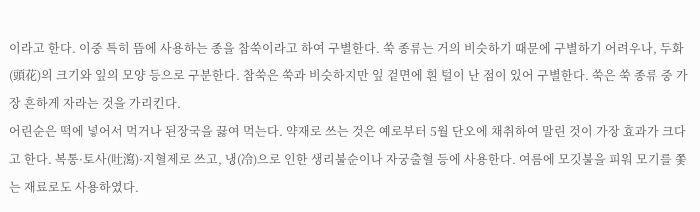이라고 한다. 이중 특히 뜸에 사용하는 종을 참쑥이라고 하여 구별한다. 쑥 종류는 거의 비슷하기 때문에 구별하기 어려우나, 두화(頭花)의 크기와 잎의 모양 등으로 구분한다. 참쑥은 쑥과 비슷하지만 잎 겉면에 흰 털이 난 점이 있어 구별한다. 쑥은 쑥 종류 중 가장 흔하게 자라는 것을 가리킨다.
어린순은 떡에 넣어서 먹거나 된장국을 끓여 먹는다. 약재로 쓰는 것은 예로부터 5월 단오에 채취하여 말린 것이 가장 효과가 크다고 한다. 복통·토사(吐瀉)·지혈제로 쓰고, 냉(冷)으로 인한 생리불순이나 자궁출혈 등에 사용한다. 여름에 모깃불을 피워 모기를 쫓는 재료로도 사용하였다.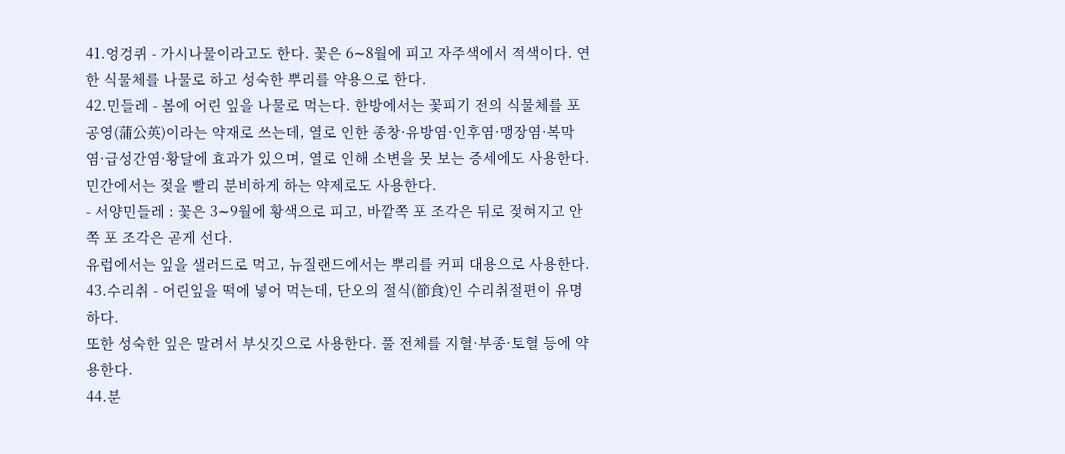41.엉겅퀴 - 가시나물이라고도 한다. 꽃은 6∼8월에 피고 자주색에서 적색이다. 연한 식물체를 나물로 하고 성숙한 뿌리를 약용으로 한다.
42.민들레 - 봄에 어린 잎을 나물로 먹는다. 한방에서는 꽃피기 전의 식물체를 포공영(蒲公英)이라는 약재로 쓰는데, 열로 인한 종창·유방염·인후염·맹장염·복막염·급성간염·황달에 효과가 있으며, 열로 인해 소변을 못 보는 증세에도 사용한다. 민간에서는 젖을 빨리 분비하게 하는 약제로도 사용한다.
- 서양민들레 : 꽃은 3∼9월에 황색으로 피고, 바깥쪽 포 조각은 뒤로 젖혀지고 안쪽 포 조각은 곧게 선다.
유럽에서는 잎을 샐러드로 먹고, 뉴질랜드에서는 뿌리를 커피 대용으로 사용한다.
43.수리취 - 어린잎을 떡에 넣어 먹는데, 단오의 절식(節食)인 수리취절편이 유명하다.
또한 성숙한 잎은 말려서 부싯깃으로 사용한다. 풀 전체를 지혈·부종·토혈 등에 약용한다.
44.분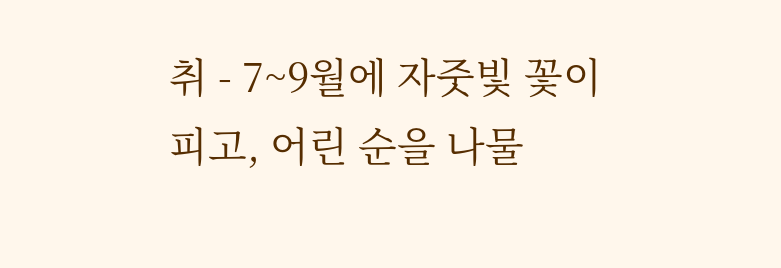취 - 7~9월에 자줏빛 꽃이 피고, 어린 순을 나물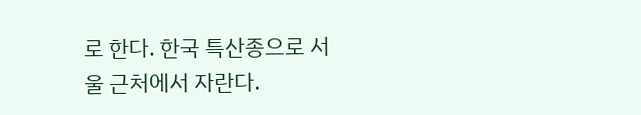로 한다. 한국 특산종으로 서울 근처에서 자란다.